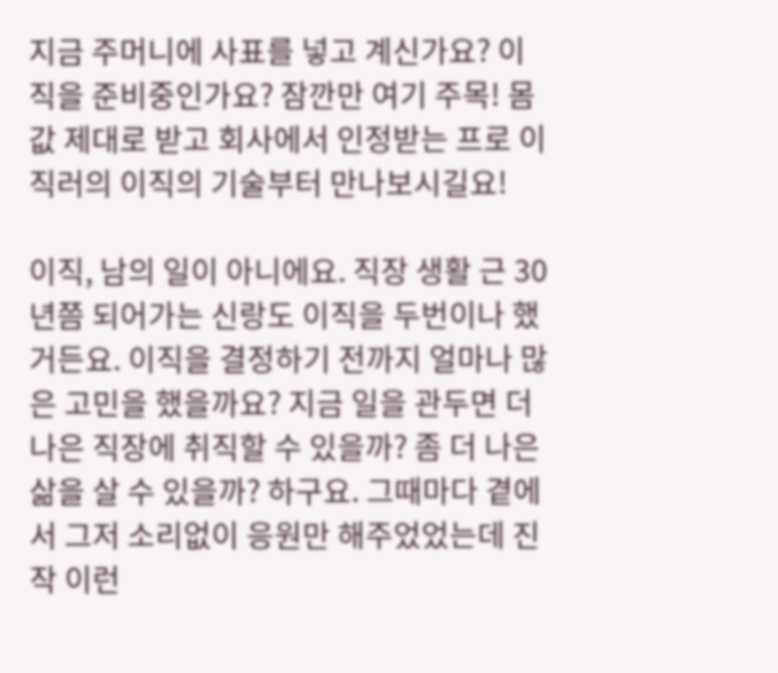지금 주머니에 사표를 넣고 계신가요? 이직을 준비중인가요? 잠깐만 여기 주목! 몸값 제대로 받고 회사에서 인정받는 프로 이직러의 이직의 기술부터 만나보시길요!

이직, 남의 일이 아니에요. 직장 생활 근 30년쯤 되어가는 신랑도 이직을 두번이나 했거든요. 이직을 결정하기 전까지 얼마나 많은 고민을 했을까요? 지금 일을 관두면 더 나은 직장에 취직할 수 있을까? 좀 더 나은 삶을 살 수 있을까? 하구요. 그때마다 곁에서 그저 소리없이 응원만 해주었었는데 진작 이런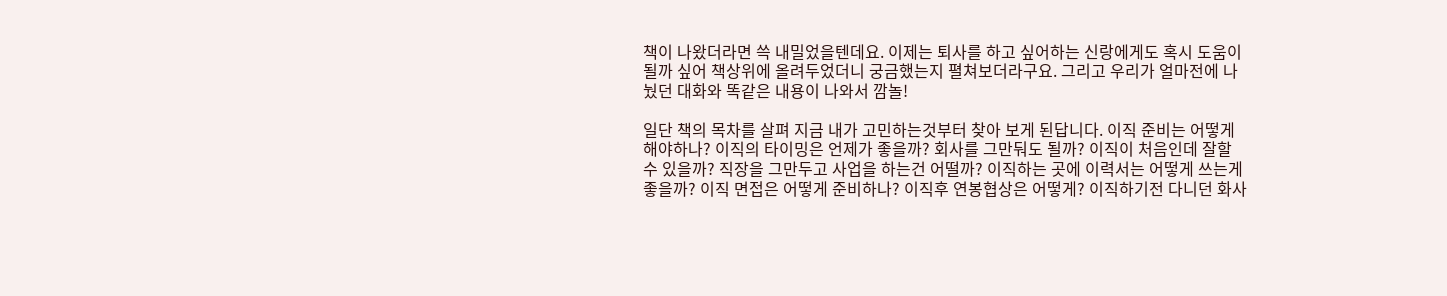책이 나왔더라면 쓱 내밀었을텐데요. 이제는 퇴사를 하고 싶어하는 신랑에게도 혹시 도움이 될까 싶어 책상위에 올려두었더니 궁금했는지 펼쳐보더라구요. 그리고 우리가 얼마전에 나눴던 대화와 똑같은 내용이 나와서 깜놀!

일단 책의 목차를 살펴 지금 내가 고민하는것부터 찾아 보게 된답니다. 이직 준비는 어떻게 해야하나? 이직의 타이밍은 언제가 좋을까? 회사를 그만둬도 될까? 이직이 처음인데 잘할 수 있을까? 직장을 그만두고 사업을 하는건 어떨까? 이직하는 곳에 이력서는 어떻게 쓰는게 좋을까? 이직 면접은 어떻게 준비하나? 이직후 연봉협상은 어떻게? 이직하기전 다니던 화사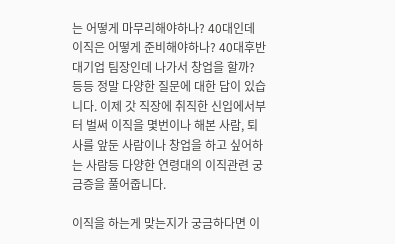는 어떻게 마무리해야하나? 40대인데 이직은 어떻게 준비해야하나? 40대후반 대기업 팀장인데 나가서 창업을 할까? 등등 정말 다양한 질문에 대한 답이 있습니다. 이제 갓 직장에 취직한 신입에서부터 벌써 이직을 몇번이나 해본 사람, 퇴사를 앞둔 사람이나 창업을 하고 싶어하는 사람등 다양한 연령대의 이직관련 궁금증을 풀어줍니다.

이직을 하는게 맞는지가 궁금하다면 이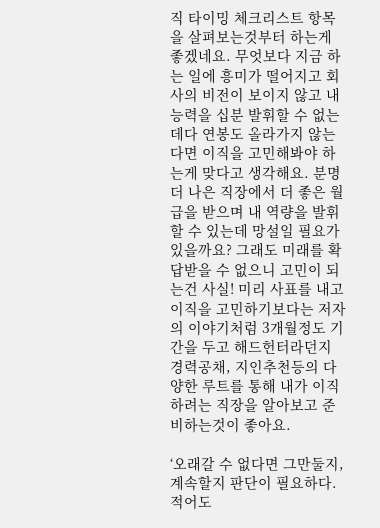직 타이밍 체크리스트 항목을 살펴보는것부터 하는게 좋겠네요. 무엇보다 지금 하는 일에 흥미가 떨어지고 회사의 비전이 보이지 않고 내 능력을 십분 발휘할 수 없는데다 연봉도 올라가지 않는다면 이직을 고민해봐야 하는게 맞다고 생각해요. 분명 더 나은 직장에서 더 좋은 월급을 받으며 내 역량을 발휘할 수 있는데 망설일 필요가 있을까요? 그래도 미래를 확답받을 수 없으니 고민이 되는건 사실! 미리 사표를 내고 이직을 고민하기보다는 저자의 이야기처럼 3개월정도 기간을 두고 해드헌터라던지 경력공채, 지인추천등의 다양한 루트를 통해 내가 이직하려는 직장을 알아보고 준비하는것이 좋아요.

‘오래갈 수 없다면 그만둘지, 계속할지 판단이 필요하다. 적어도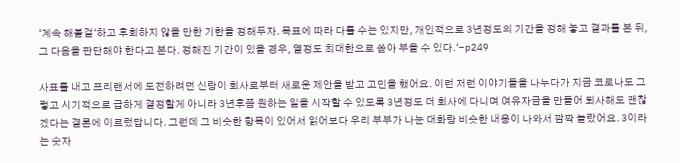‘계속 해볼걸‘하고 후회하지 않을 만한 기한을 정해두자. 목표에 따라 다를 수는 있지만, 개인적으로 3년정도의 기간을 정해 놓고 결과를 본 뒤, 그 다음을 판단해야 한다고 본다. 정해진 기간이 있을 경우, 열정도 최대한으로 쏟아 부을 수 있다.‘-p249

사표를 내고 프리랜서에 도전하려던 신랑이 회사로부터 새로운 제안을 받고 고민을 했어요. 이런 저런 이야기들을 나누다가 지금 코로나도 그렇고 시기적으로 급하게 결정할게 아니라 3년후쯤 원하는 일을 시작할 수 있도록 3년정도 더 회사에 다니며 여유자금을 만들어 퇴사해도 괜찮겠다는 결론에 이르렀답니다. 그런데 그 비슷한 항목이 있어서 읽어보다 우리 부부가 나눈 대화랑 비슷한 내용이 나와서 깜짝 놀랐어요. 3이라는 숫자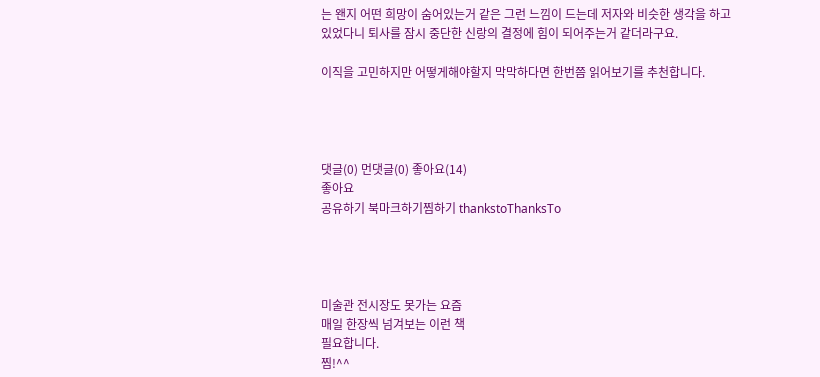는 왠지 어떤 희망이 숨어있는거 같은 그런 느낌이 드는데 저자와 비슷한 생각을 하고 있었다니 퇴사를 잠시 중단한 신랑의 결정에 힘이 되어주는거 같더라구요.

이직을 고민하지만 어떻게해야할지 막막하다면 한번쯤 읽어보기를 추천합니다.




댓글(0) 먼댓글(0) 좋아요(14)
좋아요
공유하기 북마크하기찜하기 thankstoThanksTo




미술관 전시장도 못가는 요즘
매일 한장씩 넘겨보는 이런 책
필요합니다.
찜!^^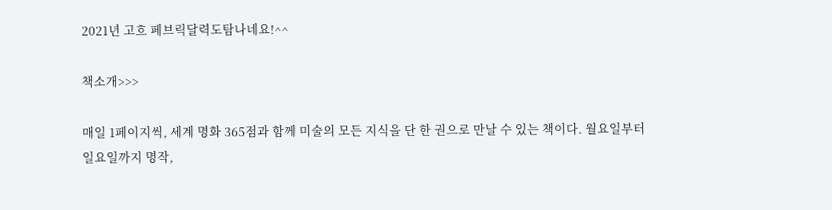2021년 고흐 페브릭달력도탐나네요!^^

책소개>>>

매일 1페이지씩, 세계 명화 365점과 함께 미술의 모든 지식을 단 한 권으로 만날 수 있는 책이다. 월요일부터 일요일까지 명작,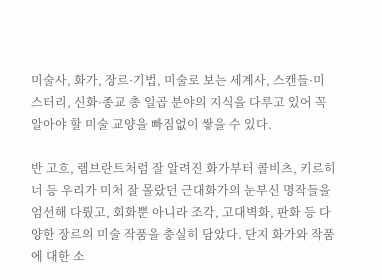미술사, 화가, 장르·기법, 미술로 보는 세계사, 스캔들·미스터리, 신화·종교 총 일곱 분야의 지식을 다루고 있어 꼭 알아야 할 미술 교양을 빠짐없이 쌓을 수 있다.

반 고흐, 렘브란트처럼 잘 알려진 화가부터 콜비츠, 키르히너 등 우리가 미처 잘 몰랐던 근대화가의 눈부신 명작들을 엄선해 다뤘고, 회화뿐 아니라 조각, 고대벽화, 판화 등 다양한 장르의 미술 작품을 충실히 담았다. 단지 화가와 작품에 대한 소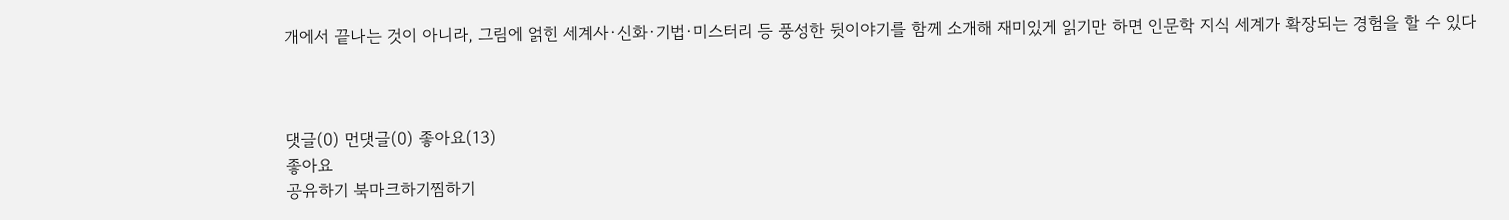개에서 끝나는 것이 아니라, 그림에 얽힌 세계사·신화·기법·미스터리 등 풍성한 뒷이야기를 함께 소개해 재미있게 읽기만 하면 인문학 지식 세계가 확장되는 경험을 할 수 있다



댓글(0) 먼댓글(0) 좋아요(13)
좋아요
공유하기 북마크하기찜하기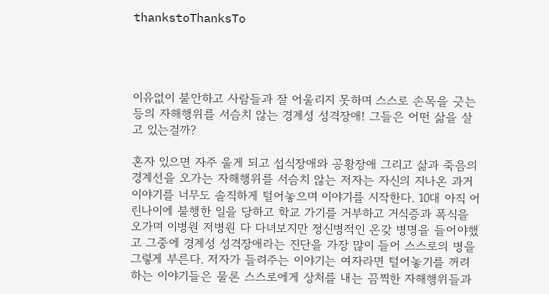thankstoThanksTo




이유없이 불안하고 사람들과 잘 어울리지 못하며 스스로 손목을 긋는등의 자해행위를 서슴치 않는 경계성 성격장애! 그들은 어떤 삶을 살고 있는걸까?

혼자 있으면 자주 울게 되고 섭식장애와 공황장애 그리고 삶과 죽음의 경계선을 오가는 자해행위를 서슴치 않는 저자는 자신의 지나온 과거 이야기를 너무도 솔직하게 털어놓으며 이야기를 시작한다. 10대 아직 어린나이에 불행한 일을 당하고 학교 가기를 거부하고 거식증과 폭식을 오가며 이병원 저병원 다 다녀보지만 정신병적인 온갖 병명을 들어야했고 그중에 경계성 성격장애라는 진단을 가장 많이 들어 스스로의 병을 그렇게 부른다. 저자가 들려주는 이야기는 여자라면 털어놓기를 꺼려하는 이야기들은 물론 스스로에게 상처를 내는 끔찍한 자해행위들과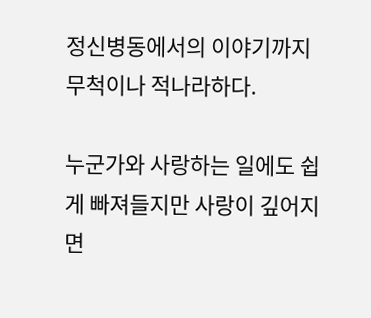정신병동에서의 이야기까지 무척이나 적나라하다.

누군가와 사랑하는 일에도 쉽게 빠져들지만 사랑이 깊어지면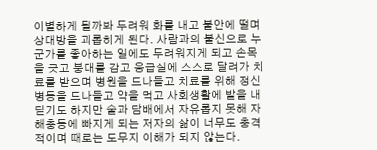이별하게 될까봐 두려워 화를 내고 불안에 떨며 상대방을 괴롭히게 된다. 사람과의 불신으로 누군가를 좋아하는 일에도 두려워지게 되고 손목을 긋고 붕대를 감고 응급실에 스스로 달려가 치료를 받으며 병원을 드나들고 치료를 위해 정신병동을 드나들고 약을 먹고 사회생활에 발을 내딛기도 하지만 술과 담배에서 자유롭지 못해 자해충동에 빠지게 되는 저자의 삶이 너무도 충격적이며 때로는 도무지 이해가 되지 않는다.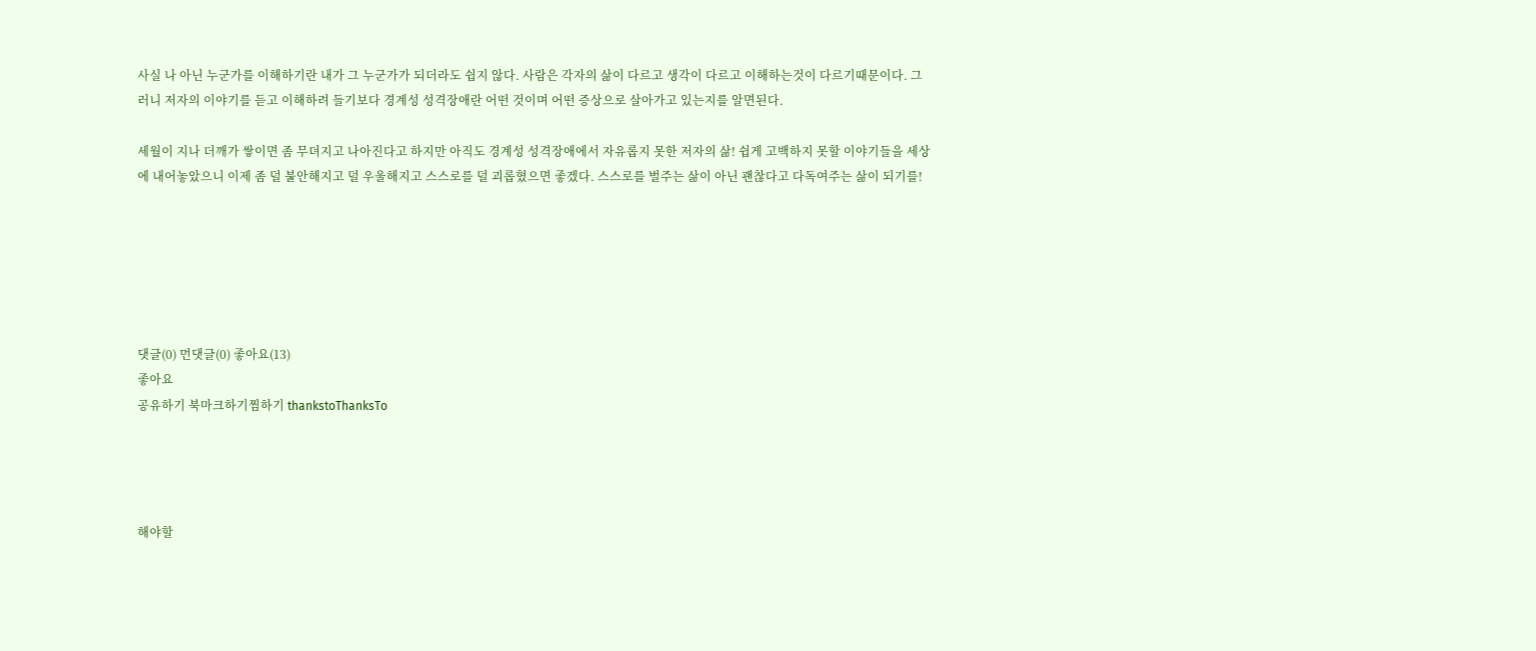사실 나 아닌 누군가를 이해하기란 내가 그 누군가가 되더라도 쉽지 않다. 사람은 각자의 삶이 다르고 생각이 다르고 이해하는것이 다르기때문이다. 그러니 저자의 이야기를 듣고 이해하려 들기보다 경계성 성격장애란 어떤 것이며 어떤 증상으로 살아가고 있는지를 알면된다.

세월이 지나 더깨가 쌓이면 좀 무뎌지고 나아진다고 하지만 아직도 경계성 성격장애에서 자유롭지 못한 저자의 삶! 쉽게 고백하지 못할 이야기들을 세상에 내어놓았으니 이제 좀 덜 불안해지고 덜 우울해지고 스스로를 덜 괴롭혔으면 좋겠다. 스스로를 벌주는 삶이 아닌 괜찮다고 다독여주는 삶이 되기를!






댓글(0) 먼댓글(0) 좋아요(13)
좋아요
공유하기 북마크하기찜하기 thankstoThanksTo




해야할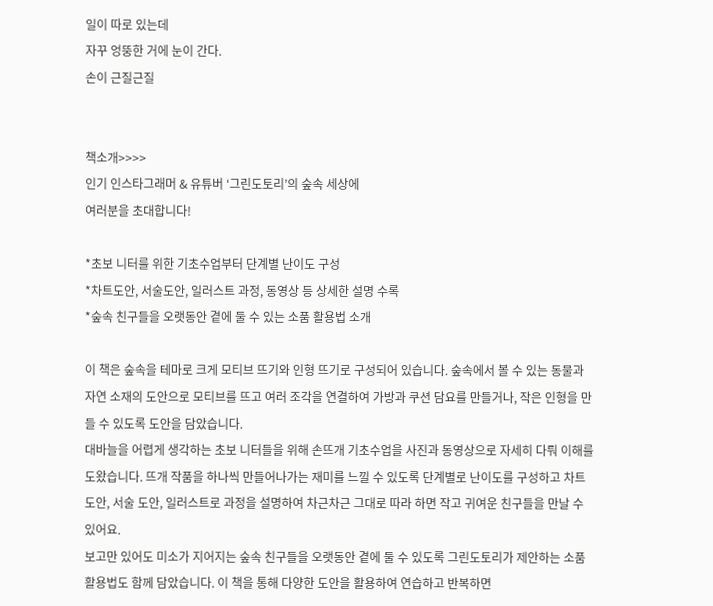일이 따로 있는데
자꾸 엉뚱한 거에 눈이 간다.
손이 근질근질


책소개>>>>
인기 인스타그래머 & 유튜버 ‘그린도토리’의 숲속 세상에
여러분을 초대합니다!

*초보 니터를 위한 기초수업부터 단계별 난이도 구성
*차트도안, 서술도안, 일러스트 과정, 동영상 등 상세한 설명 수록
*숲속 친구들을 오랫동안 곁에 둘 수 있는 소품 활용법 소개

이 책은 숲속을 테마로 크게 모티브 뜨기와 인형 뜨기로 구성되어 있습니다. 숲속에서 볼 수 있는 동물과 자연 소재의 도안으로 모티브를 뜨고 여러 조각을 연결하여 가방과 쿠션 담요를 만들거나, 작은 인형을 만들 수 있도록 도안을 담았습니다.
대바늘을 어렵게 생각하는 초보 니터들을 위해 손뜨개 기초수업을 사진과 동영상으로 자세히 다뤄 이해를 도왔습니다. 뜨개 작품을 하나씩 만들어나가는 재미를 느낄 수 있도록 단계별로 난이도를 구성하고 차트 도안, 서술 도안, 일러스트로 과정을 설명하여 차근차근 그대로 따라 하면 작고 귀여운 친구들을 만날 수 있어요.
보고만 있어도 미소가 지어지는 숲속 친구들을 오랫동안 곁에 둘 수 있도록 그린도토리가 제안하는 소품 활용법도 함께 담았습니다. 이 책을 통해 다양한 도안을 활용하여 연습하고 반복하면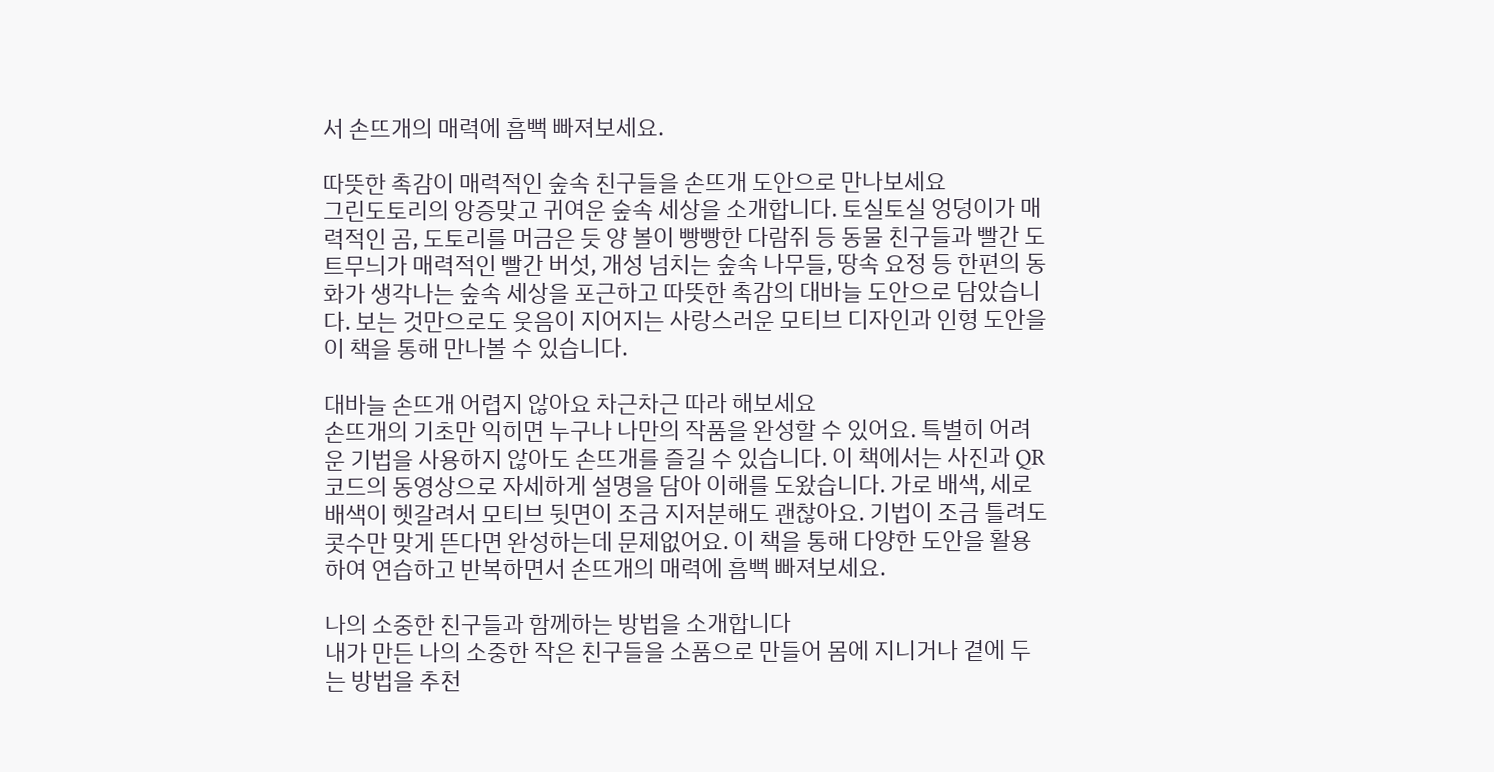서 손뜨개의 매력에 흠뻑 빠져보세요.

따뜻한 촉감이 매력적인 숲속 친구들을 손뜨개 도안으로 만나보세요
그린도토리의 앙증맞고 귀여운 숲속 세상을 소개합니다. 토실토실 엉덩이가 매력적인 곰, 도토리를 머금은 듯 양 볼이 빵빵한 다람쥐 등 동물 친구들과 빨간 도트무늬가 매력적인 빨간 버섯, 개성 넘치는 숲속 나무들, 땅속 요정 등 한편의 동화가 생각나는 숲속 세상을 포근하고 따뜻한 촉감의 대바늘 도안으로 담았습니다. 보는 것만으로도 웃음이 지어지는 사랑스러운 모티브 디자인과 인형 도안을 이 책을 통해 만나볼 수 있습니다.

대바늘 손뜨개 어렵지 않아요 차근차근 따라 해보세요
손뜨개의 기초만 익히면 누구나 나만의 작품을 완성할 수 있어요. 특별히 어려운 기법을 사용하지 않아도 손뜨개를 즐길 수 있습니다. 이 책에서는 사진과 QR코드의 동영상으로 자세하게 설명을 담아 이해를 도왔습니다. 가로 배색, 세로 배색이 헷갈려서 모티브 뒷면이 조금 지저분해도 괜찮아요. 기법이 조금 틀려도 콧수만 맞게 뜬다면 완성하는데 문제없어요. 이 책을 통해 다양한 도안을 활용하여 연습하고 반복하면서 손뜨개의 매력에 흠뻑 빠져보세요.

나의 소중한 친구들과 함께하는 방법을 소개합니다
내가 만든 나의 소중한 작은 친구들을 소품으로 만들어 몸에 지니거나 곁에 두는 방법을 추천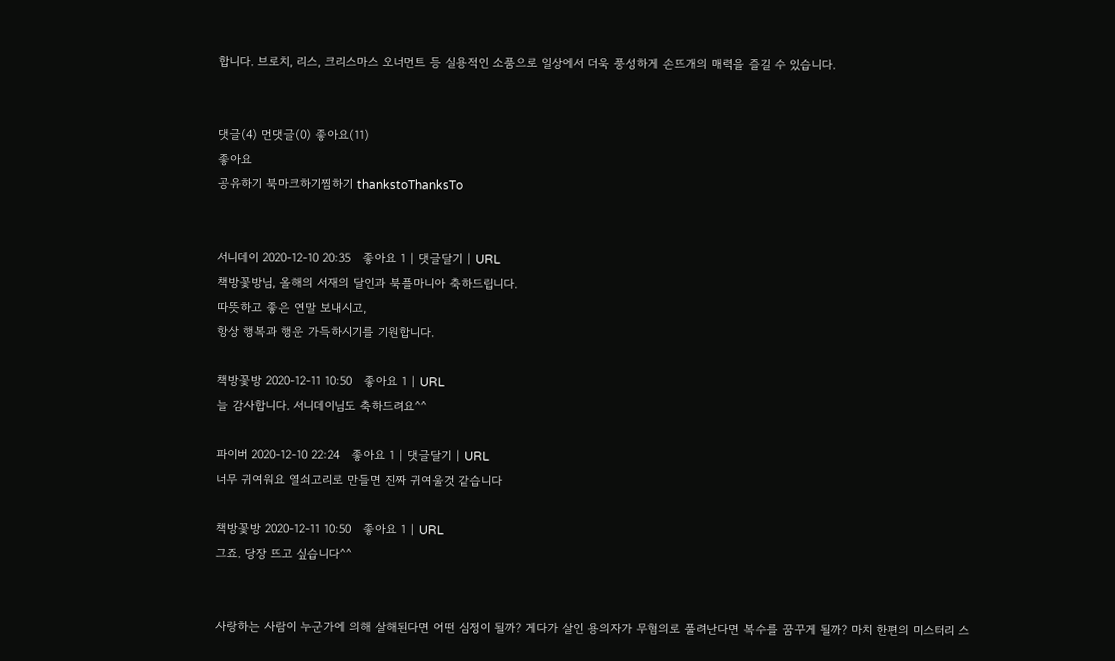합니다. 브로치, 리스, 크리스마스 오너먼트 등 실용적인 소품으로 일상에서 더욱 풍성하게 손뜨개의 매력을 즐길 수 있습니다.


댓글(4) 먼댓글(0) 좋아요(11)
좋아요
공유하기 북마크하기찜하기 thankstoThanksTo


서니데이 2020-12-10 20:35   좋아요 1 | 댓글달기 | URL
책방꽃방님, 올해의 서재의 달인과 북플마니아 축하드립니다.
따뜻하고 좋은 연말 보내시고,
항상 행복과 행운 가득하시기를 기원합니다.

책방꽃방 2020-12-11 10:50   좋아요 1 | URL
늘 감사합니다. 서니데이님도 축하드려요^^

파이버 2020-12-10 22:24   좋아요 1 | 댓글달기 | URL
너무 귀여워요 열쇠고리로 만들면 진짜 귀여울것 같습니다

책방꽃방 2020-12-11 10:50   좋아요 1 | URL
그죠. 당장 뜨고 싶습니다^^


사랑하는 사람이 누군가에 의해 살해된다면 어떤 심정이 될까? 게다가 살인 용의자가 무혐의로 풀려난다면 복수를 꿈꾸게 될까? 마치 한편의 미스터리 스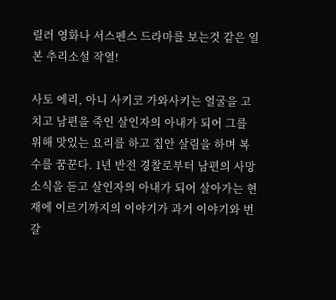릴러 영화나 서스펜스 드라마를 보는것 같은 일본 추리소설 작열!

사토 에리, 아니 사키코 가와사키는 얼굴을 고치고 남편을 죽인 살인자의 아내가 되어 그를 위해 맛있는 요리를 하고 집안 살림을 하며 복수를 꿈꾼다. 1년 반전 경찰로부터 남편의 사망 소식을 듣고 살인자의 아내가 되어 살아가는 현재에 이르기까지의 이야기가 과거 이야기와 번갈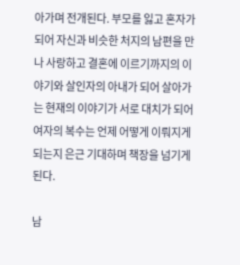아가며 전개된다. 부모를 잃고 혼자가 되어 자신과 비슷한 처지의 남편을 만나 사랑하고 결혼에 이르기까지의 이야기와 살인자의 아내가 되어 살아가는 현재의 이야기가 서로 대치가 되어 여자의 복수는 언제 어떻게 이뤄지게 되는지 은근 기대하며 책장을 넘기게 된다.

남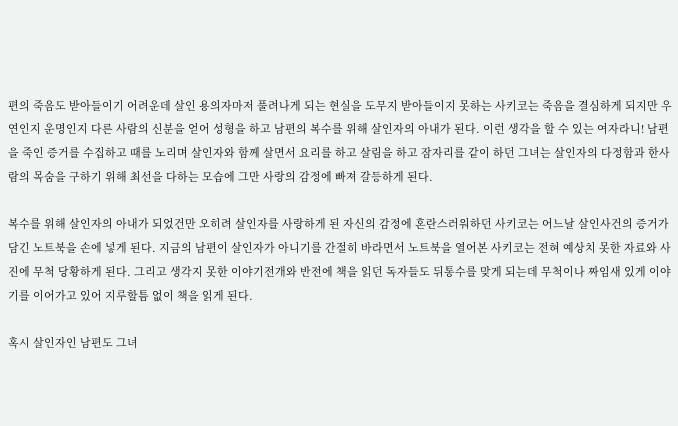편의 죽음도 받아들이기 어려운데 살인 용의자마저 풀려나게 되는 현실을 도무지 받아들이지 못하는 사키코는 죽음을 결심하게 되지만 우연인지 운명인지 다른 사람의 신분을 얻어 성형을 하고 남편의 복수를 위해 살인자의 아내가 된다. 이런 생각을 할 수 있는 여자라니! 남편을 죽인 증거를 수집하고 때를 노리며 살인자와 함께 살면서 요리를 하고 살림을 하고 잠자리를 같이 하던 그녀는 살인자의 다정함과 한사람의 목숨을 구하기 위해 최선을 다하는 모습에 그만 사랑의 감정에 빠져 갈등하게 된다.

복수를 위해 살인자의 아내가 되었건만 오히려 살인자를 사랑하게 된 자신의 감정에 혼란스러워하던 사키코는 어느날 살인사건의 증거가 담긴 노트북을 손에 넣게 된다. 지금의 남편이 살인자가 아니기를 간절히 바라면서 노트북을 열어본 사키코는 전혀 예상치 못한 자료와 사진에 무척 당황하게 된다. 그리고 생각지 못한 이야기전개와 반전에 책을 읽던 독자들도 뒤통수를 맞게 되는데 무척이나 짜임새 있게 이야기를 이어가고 있어 지루할틈 없이 책을 읽게 된다.

혹시 살인자인 남편도 그녀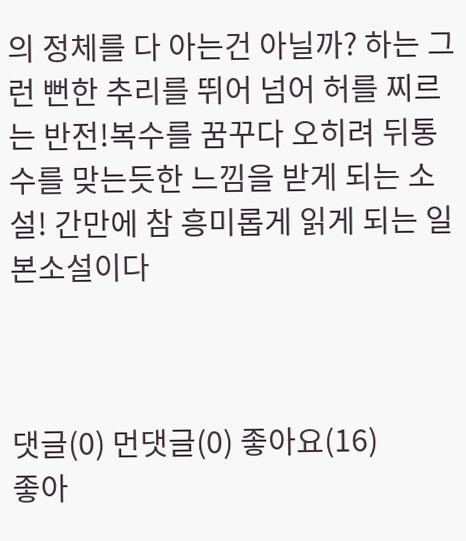의 정체를 다 아는건 아닐까? 하는 그런 뻔한 추리를 뛰어 넘어 허를 찌르는 반전!복수를 꿈꾸다 오히려 뒤통수를 맞는듯한 느낌을 받게 되는 소설! 간만에 참 흥미롭게 읽게 되는 일본소설이다



댓글(0) 먼댓글(0) 좋아요(16)
좋아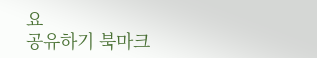요
공유하기 북마크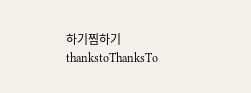하기찜하기 thankstoThanksTo